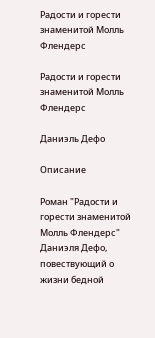Радости и горести знаменитой Молль Флендерс

Радости и горести знаменитой Молль Флендерс

Даниэль Дефо

Описание

Роман "Радости и горести знаменитой Молль Флендерс" Даниэля Дефо, повествующий о жизни бедной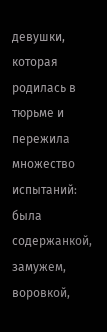девушки, которая родилась в тюрьме и пережила множество испытаний: была содержанкой, замужем, воровкой,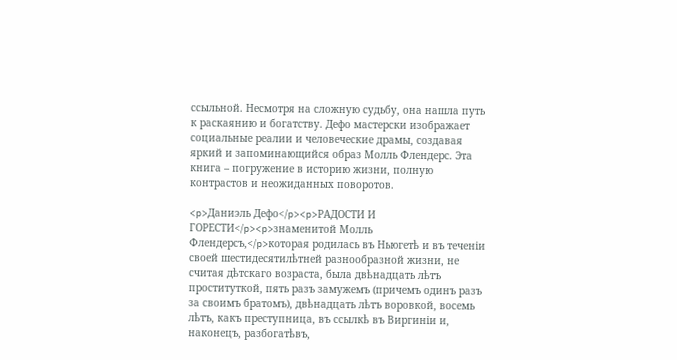ссыльной. Несмотря на сложную судьбу, она нашла путь к раскаянию и богатству. Дефо мастерски изображает социальные реалии и человеческие драмы, создавая яркий и запоминающийся образ Молль Флендерс. Эта книга – погружение в историю жизни, полную контрастов и неожиданных поворотов.

<p>Даниэль Дефо</p><p>РАДОСТИ И ГОРЕСТИ</p><p>знаменитой Молль Флендерсъ,</p>которая родилась въ Ньюгетѣ и въ теченіи своей шестидесятилѣтней разнообразной жизни, не считая дѣтскаго возраста, была двѣнадцать лѣтъ проституткой, пять разъ замужемъ (причемъ одинъ разъ за своимъ братомъ), двѣнадцать лѣтъ воровкой, восемь лѣтъ, какъ преступница, въ ссылкѣ въ Виргиніи и, наконецъ, разбогатѣвъ,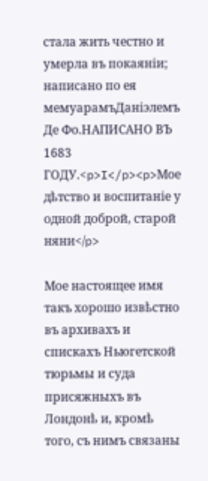стала жить честно и умерла въ покаяніи; написано по ея мемуарамъДаніэлемъ Де Фо.НАПИСАНО ВЪ 1683 ГОДУ.<p>I</p><p>Мое дѣтство и воспитаніе у одной доброй, старой няни</p>

Мое настоящее имя такъ хорошо извѣстно въ архивахъ и спискахъ Ньюгетской тюрьмы и суда присяжныхъ въ Лондонѣ и, кромѣ того, съ нимъ связаны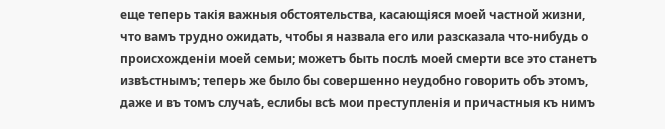еще теперь такія важныя обстоятельства, касающіяся моей частной жизни, что вамъ трудно ожидать, чтобы я назвала его или разсказала что-нибудь о происхожденіи моей семьи; можетъ быть послѣ моей смерти все это станетъ извѣстнымъ; теперь же было бы совершенно неудобно говорить объ этомъ, даже и въ томъ случаѣ, еслибы всѣ мои преступленія и причастныя къ нимъ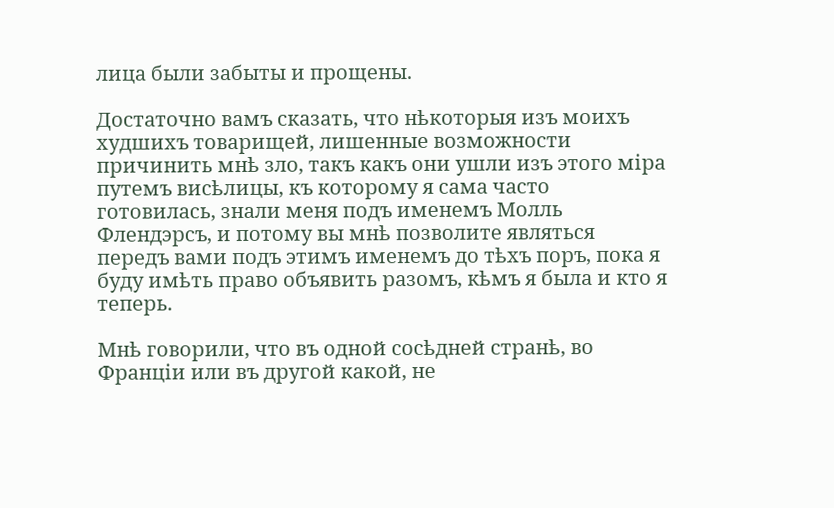лица были забыты и прощены.

Достаточно вамъ сказать, что нѣкоторыя изъ моихъ худшихъ товарищей, лишенные возможности причинить мнѣ зло, такъ какъ они ушли изъ этого міра путемъ висѣлицы, къ которому я сама часто готовилась, знали меня подъ именемъ Молль Флендэрсъ, и потому вы мнѣ позволите являться передъ вами подъ этимъ именемъ до тѣхъ поръ, пока я буду имѣть право объявить разомъ, кѣмъ я была и кто я теперь.

Мнѣ говорили, что въ одной сосѣдней странѣ, во Франціи или въ другой какой, не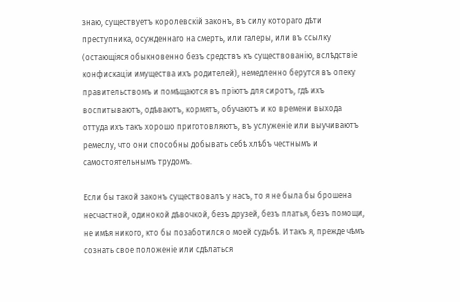знаю, существуетъ королевскій законъ, въ силу котораго дѣти преступника, осужденнаго на смерть, или галеры, или въ ссылку (остающіяся обыкновенно безъ средствъ къ существованію, вслѣдствіе конфискаціи имущества ихъ родителей), немедленно берутся въ опеку правительствомъ и помѣщаются въ пріютъ для сиротъ, гдѣ ихъ воспитываютъ, одѣваютъ, кормятъ, обучаютъ и ко времени выхода оттуда ихъ такъ хорошо приготовляютъ, въ услуженіе или выучиваютъ ремеслу, что они способны добывать себѣ хлѣбъ честнымъ и самостоятельнымъ трудомъ.

Если бы такой законъ существовалъ у насъ, то я не была бы брошена несчастной, одинокой дѣвочкой, безъ друзей, безъ платья, безъ помощи, не имѣя никого, кто бы позаботился о моей судьбѣ. И такъ я, прежде чѣмъ сознать свое положеніе или сдѣлаться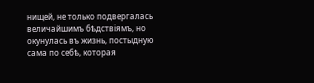нищей, не только подвергалась величайшимъ бѣдствіямъ, но окунулась въ жизнь, постыдную сама по себѣ, которая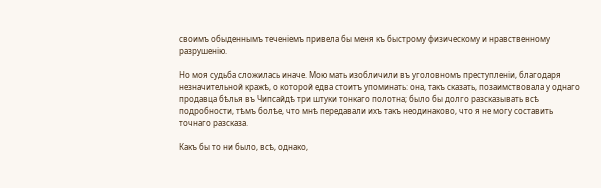своимъ обыденнымъ теченіемъ привела бы меня къ быстрому физическому и нравственному разрушенію.

Но моя судьба сложилась иначе. Мою мать изобличили въ уголовномъ преступленіи, благодаря незначительной кражѣ, о которой едва стоитъ упоминать: она, такъ сказать, позаимствовала у однаго продавца бѣлья въ Чипсайдѣ три штуки тонкаго полотна; было бы долго разсказывать всѣ подробности, тѣмъ болѣе, что мнѣ передавали ихъ такъ неодинаково, что я не могу составить точнаго разсказа.

Какъ бы то ни было, всѣ, однако,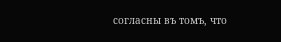согласны въ томъ, что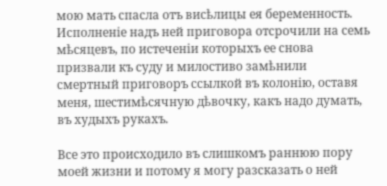мою мать спасла отъ висѣлицы ея беременность. Исполненіе надъ ней приговора отсрочили на семь мѣсяцевъ, по истеченіи которыхъ ее снова призвали къ суду и милостиво замѣнили смертный приговоръ ссылкой въ колонію, оставя меня, шестимѣсячную дѣвочку, какъ надо думать, въ худыхъ рукахъ.

Все это происходило въ слишкомъ раннюю пору моей жизни и потому я могу разсказать о ней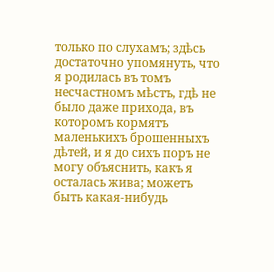только по слухамъ; здѣсь достаточно упомянуть, что я родилась въ томъ несчастномъ мѣстъ, гдѣ не было даже прихода, въ которомъ кормятъ маленькихъ брошенныхъ дѣтей, и я до сихъ поръ не могу объяснить, какъ я осталась жива; можетъ быть какая-нибудь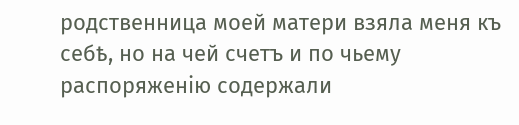родственница моей матери взяла меня къ себѣ, но на чей счетъ и по чьему распоряженію содержали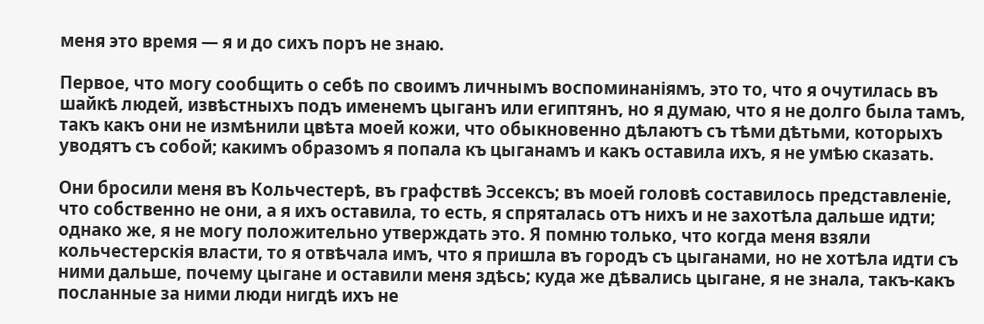меня это время — я и до сихъ поръ не знаю.

Первое, что могу сообщить о себѣ по своимъ личнымъ воспоминаніямъ, это то, что я очутилась въ шайкѣ людей, извѣстныхъ подъ именемъ цыганъ или египтянъ, но я думаю, что я не долго была тамъ, такъ какъ они не измѣнили цвѣта моей кожи, что обыкновенно дѣлаютъ съ тѣми дѣтьми, которыхъ уводятъ съ собой; какимъ образомъ я попала къ цыганамъ и какъ оставила ихъ, я не умѣю сказать.

Они бросили меня въ Кольчестерѣ, въ графствѣ Эссексъ; въ моей головѣ составилось представленіе, что собственно не они, а я ихъ оставила, то есть, я спряталась отъ нихъ и не захотѣла дальше идти; однако же, я не могу положительно утверждать это. Я помню только, что когда меня взяли кольчестерскія власти, то я отвѣчала имъ, что я пришла въ городъ съ цыганами, но не хотѣла идти съ ними дальше, почему цыгане и оставили меня здѣсь; куда же дѣвались цыгане, я не знала, такъ-какъ посланные за ними люди нигдѣ ихъ не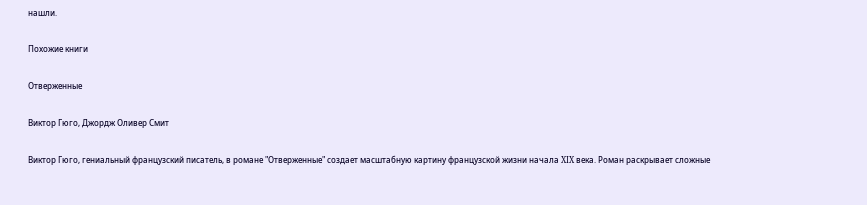нашли.

Похожие книги

Отверженные

Виктор Гюго, Джордж Оливер Смит

Виктор Гюго, гениальный французский писатель, в романе "Отверженные" создает масштабную картину французской жизни начала XIX века. Роман раскрывает сложные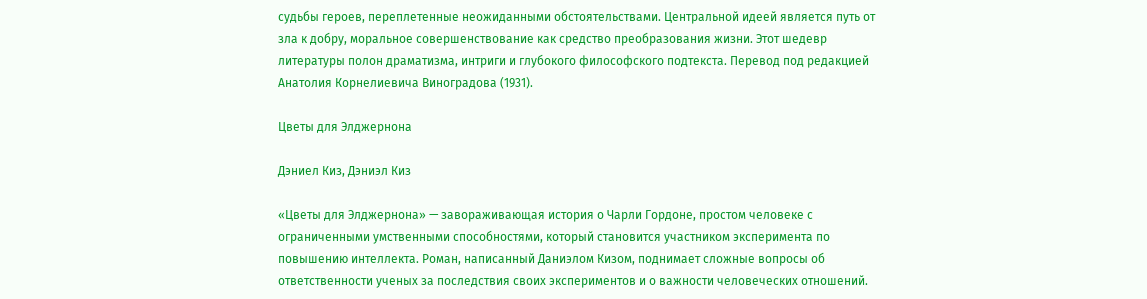судьбы героев, переплетенные неожиданными обстоятельствами. Центральной идеей является путь от зла к добру, моральное совершенствование как средство преобразования жизни. Этот шедевр литературы полон драматизма, интриги и глубокого философского подтекста. Перевод под редакцией Анатолия Корнелиевича Виноградова (1931).

Цветы для Элджернона

Дэниел Киз, Дэниэл Киз

«Цветы для Элджернона» — завораживающая история о Чарли Гордоне, простом человеке с ограниченными умственными способностями, который становится участником эксперимента по повышению интеллекта. Роман, написанный Даниэлом Кизом, поднимает сложные вопросы об ответственности ученых за последствия своих экспериментов и о важности человеческих отношений.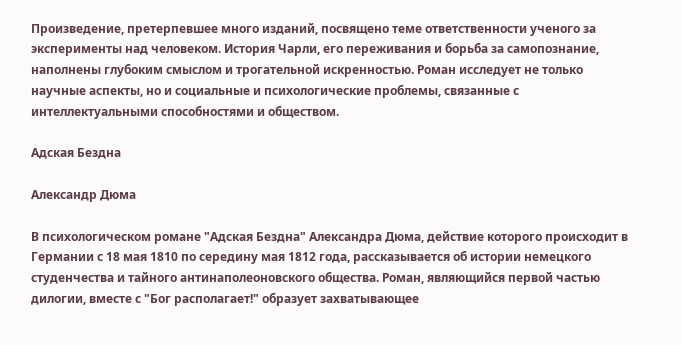Произведение, претерпевшее много изданий, посвящено теме ответственности ученого за эксперименты над человеком. История Чарли, его переживания и борьба за самопознание, наполнены глубоким смыслом и трогательной искренностью. Роман исследует не только научные аспекты, но и социальные и психологические проблемы, связанные с интеллектуальными способностями и обществом.

Адская Бездна

Александр Дюма

В психологическом романе "Адская Бездна" Александра Дюма, действие которого происходит в Германии с 18 мая 1810 по середину мая 1812 года, рассказывается об истории немецкого студенчества и тайного антинаполеоновского общества. Роман, являющийся первой частью дилогии, вместе с "Бог располагает!" образует захватывающее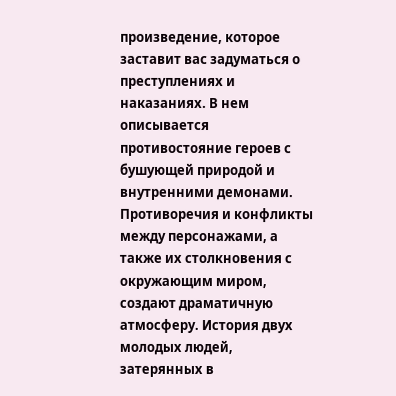произведение, которое заставит вас задуматься о преступлениях и наказаниях. В нем описывается противостояние героев с бушующей природой и внутренними демонами. Противоречия и конфликты между персонажами, а также их столкновения с окружающим миром, создают драматичную атмосферу. История двух молодых людей, затерянных в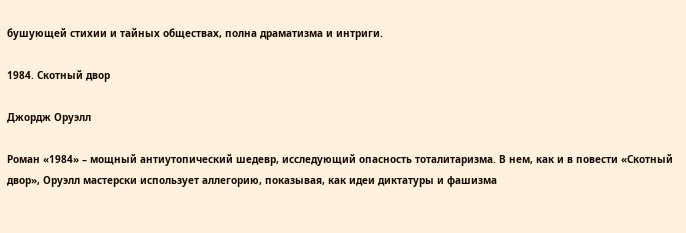бушующей стихии и тайных обществах, полна драматизма и интриги.

1984. Скотный двор

Джордж Оруэлл

Роман «1984» – мощный антиутопический шедевр, исследующий опасность тоталитаризма. В нем, как и в повести «Скотный двор», Оруэлл мастерски использует аллегорию, показывая, как идеи диктатуры и фашизма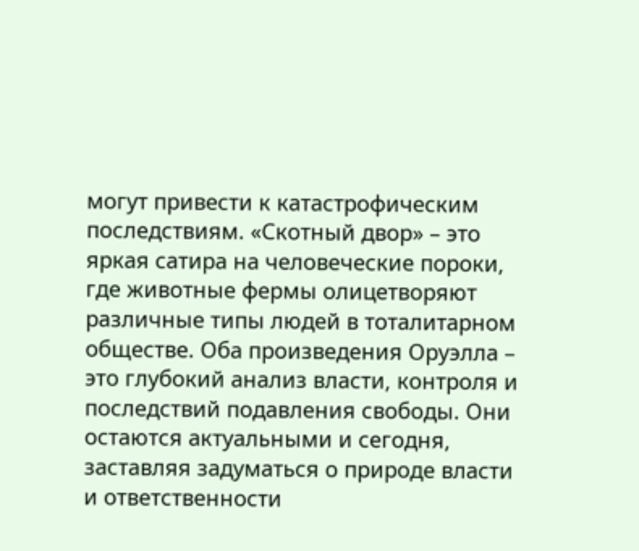могут привести к катастрофическим последствиям. «Скотный двор» – это яркая сатира на человеческие пороки, где животные фермы олицетворяют различные типы людей в тоталитарном обществе. Оба произведения Оруэлла – это глубокий анализ власти, контроля и последствий подавления свободы. Они остаются актуальными и сегодня, заставляя задуматься о природе власти и ответственности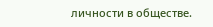личности в обществе.